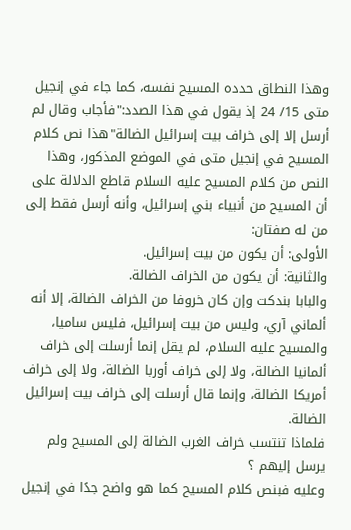وهذا النطاق حدده المسيح نفسه، كما جاء في إنجيل متى 15/ 24 إذ يقول في هذا الصدد:"فأجاب وقال لم أرسل إلا إلى خراف بيت إسرائيل الضالة"هذا نص كلام المسيح في إنجيل متى في الموضع المذكور، وهذا النص من كلام المسيح عليه السلام قاطع الدلالة على أن المسيح من أنبياء بني إسرائيل، وأنه أرسل فقط إلى من له صفتان:
الأولى: أن يكون من بيت إسرائيل.
والثانية: أن يكون من الخراف الضالة.
والبابا بندكت وإن كان خروفا من الخراف الضالة، إلا أنه ألماني آري، وليس من بيت إسرائيل، فليس ساميا، والمسيح عليه السلام، لم يقل إنما أرسلت إلى خراف ألمانيا الضالة، ولا إلى خراف أوربا الضالة، ولا إلى خراف أمريكا الضالة، وإنما قال أرسلت إلى خراف بيت إسرائيل الضالة.
فلماذا تنتسب خراف الغرب الضالة إلى المسيح ولم يرسل إليهم ؟
وعليه فبنص كلام المسيح كما هو واضح جدًا في إنجيل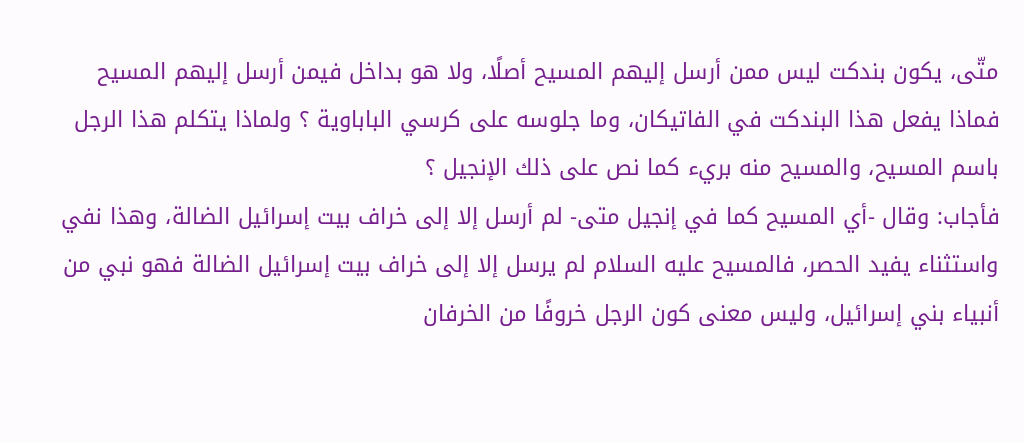متّى، يكون بندكت ليس ممن أرسل إليهم المسيح أصلًا، ولا هو بداخل فيمن أرسل إليهم المسيح فماذا يفعل هذا البندكت في الفاتيكان، وما جلوسه على كرسي الباباوية ؟ ولماذا يتكلم هذا الرجل باسم المسيح، والمسيح منه بريء كما نص على ذلك الإنجيل ؟
فأجاب: وقال -أي المسيح كما في إنجيل متى- لم أرسل إلا إلى خراف بيت إسرائيل الضالة، وهذا نفي واستثناء يفيد الحصر، فالمسيح عليه السلام لم يرسل إلا إلى خراف بيت إسرائيل الضالة فهو نبي من أنبياء بني إسرائيل، وليس معنى كون الرجل خروفًا من الخرفان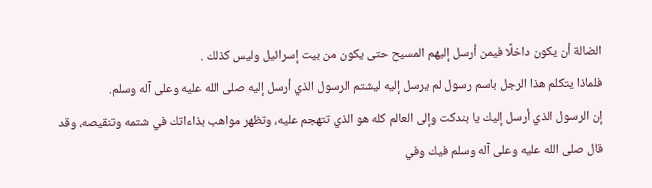الضالة أن يكون داخلًا فيمن أرسل إليهم المسيح حتى يكون من بيت إسرائيل وليس كذلك .
فلماذا يتكلم هذا الرجل باسم رسول لم يرسل إليه ليشتم الرسول الذي أرسل إليه صلى الله عليه وعلى آله وسلم.
إن الرسول الذي أرسل إليك يا بندكت وإلى العالم كله هو الذي تتهجم عليه، وتظهر مواهب بذاءاتك في شتمه وتنقيصه، وقد قال صلى الله عليه وعلى آله وسلم فيك وفي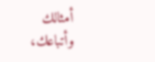أمثالك وأتباعك،